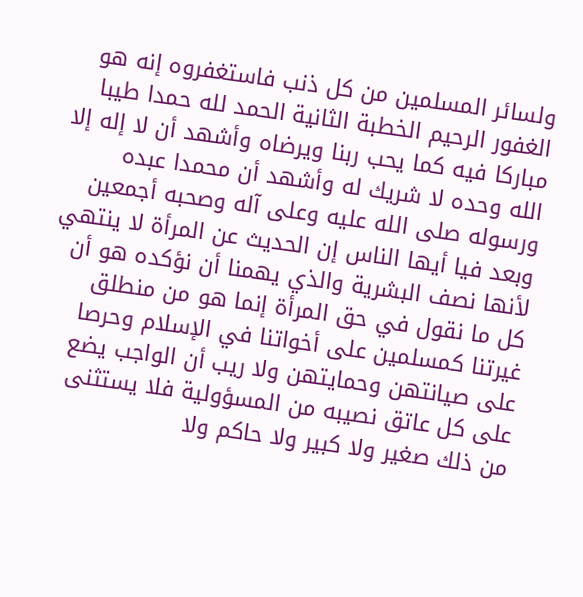ولسائر المسلمين من كل ذنب فاستغفروه إنه هو الغفور الرحيم الخطبة الثانية الحمد لله حمدا طيبا مباركا فيه كما يحب ربنا ويرضاه وأشهد أن لا إله إلا الله وحده لا شريك له وأشهد أن محمدا عبده ورسوله صلى الله عليه وعلى آله وصحبه أجمعين وبعد فيا أيها الناس إن الحديث عن المرأة لا ينتهي لأنها نصف البشرية والذي يهمنا أن نؤكده هو أن كل ما نقول في حق المرأة إنما هو من منطلق غيرتنا كمسلمين على أخواتنا في الإسلام وحرصا على صيانتهن وحمايتهن ولا ريب أن الواجب يضع على كل عاتق نصيبه من المسؤولية فلا يستثنى من ذلك صغير ولا كبير ولا حاكم ولا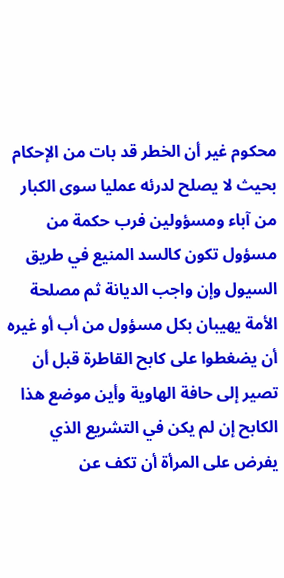محكوم غير أن الخطر قد بات من الإحكام بحيث لا يصلح لدرئه عمليا سوى الكبار من آباء ومسؤولين فرب حكمة من مسؤول تكون كالسد المنيع في طريق السيول وإن واجب الديانة ثم مصلحة الأمة يهيبان بكل مسؤول من أب أو غيره أن يضغطوا على كابح القاطرة قبل أن تصير إلى حافة الهاوية وأين موضع هذا الكابح إن لم يكن في التشريع الذي يفرض على المرأة أن تكف عن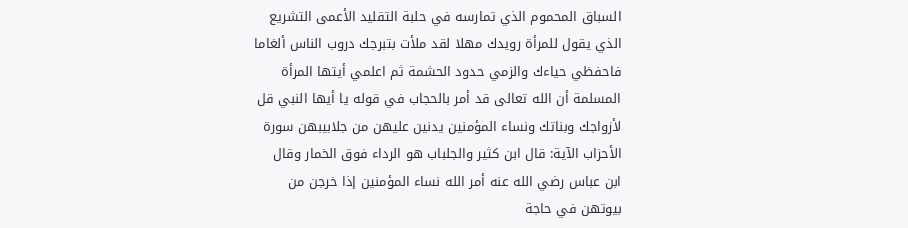السباق المحموم الذي تمارسه في حلبة التقليد الأعمى التشريع الذي يقول للمرأة رويدك مهلا لقد ملأت بتبرجك دروب الناس ألغاما فاحفظي حياءك والزمي حدود الحشمة ثم اعلمي أيتها المرأة المسلمة أن الله تعالى قد أمر بالحجاب في قوله يا أيها النبي قل لأزواجك وبناتك ونساء المؤمنين يدنين عليهن من جلابيبهن سورة الأحزاب الآية: قال ابن كثير والجلباب هو الرداء فوق الخمار وقال ابن عباس رضي الله عنه أمر الله نساء المؤمنين إذا خرجن من بيوتهن في حاجة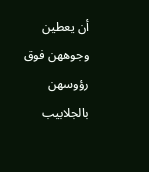أن يعطين وجوههن فوق رؤوسهن بالجلابيب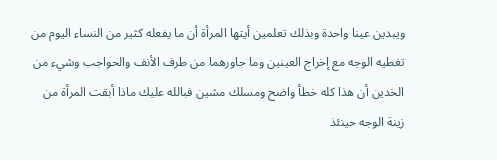ويبدين عينا واحدة وبذلك تعلمين أيتها المرأة أن ما يفعله كثير من النساء اليوم من تغطيه الوجه مع إخراج العينين وما جاورهما من طرف الأنف والحواجب وشيء من الخدين أن هذا كله خطأ واضح ومسلك مشين فبالله عليك ماذا أبقت المرأة من زينة الوجه حينئذ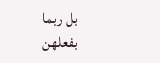بل ربما بفعلهن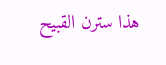هذا سترن القبيح